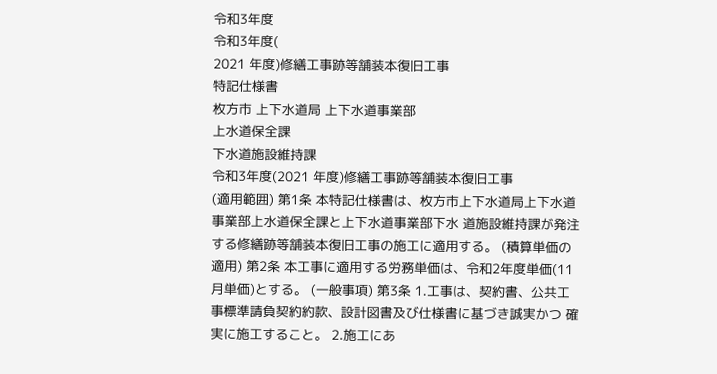令和3年度
令和3年度(
2021 年度)修繕工事跡等舗装本復旧工事
特記仕様書
枚方市 上下水道局 上下水道事業部
上水道保全課
下水道施設維持課
令和3年度(2021 年度)修繕工事跡等舗装本復旧工事
(適用範囲) 第1条 本特記仕様書は、枚方市上下水道局上下水道事業部上水道保全課と上下水道事業部下水 道施設維持課が発注する修繕跡等舗装本復旧工事の施工に適用する。 (積算単価の適用) 第2条 本工事に適用する労務単価は、令和2年度単価(11月単価)とする。 (一般事項) 第3条 1.工事は、契約書、公共工事標準請負契約約款、設計図書及び仕様書に基づき誠実かつ 確実に施工すること。 2.施工にあ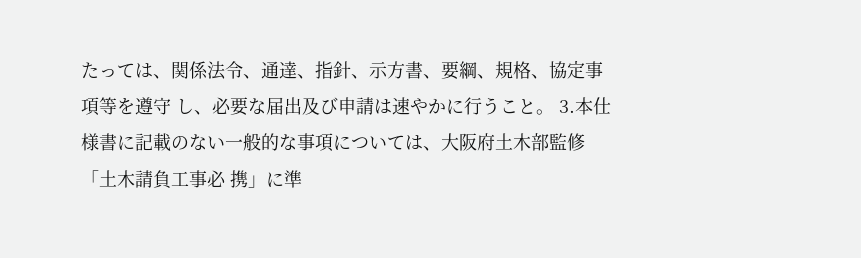たっては、関係法令、通達、指針、示方書、要綱、規格、協定事項等を遵守 し、必要な届出及び申請は速やかに行うこと。 3.本仕様書に記載のない一般的な事項については、大阪府土木部監修「土木請負工事必 携」に準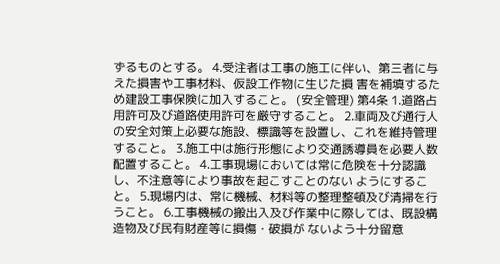ずるものとする。 4.受注者は工事の施工に伴い、第三者に与えた損害や工事材料、仮設工作物に生じた損 害を補填するため建設工事保険に加入すること。 (安全管理) 第4条 1.道路占用許可及び道路使用許可を厳守すること。 2.車両及び通行人の安全対策上必要な施設、標識等を設置し、これを維持管理すること。 3.施工中は施行形態により交通誘導員を必要人数配置すること。 4.工事現場においては常に危険を十分認識し、不注意等により事故を起こすことのない ようにすること。 5.現場内は、常に機械、材料等の整理整頓及び清掃を行うこと。 6.工事機械の搬出入及び作業中に際しては、既設構造物及び民有財産等に損傷・破損が ないよう十分留意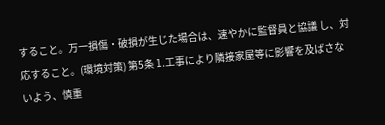すること。万一損傷・破損が生じた場合は、速やかに監督員と協議 し、対応すること。(環境対策) 第5条 1.工事により隣接家屋等に影響を及ばさないよう、慎重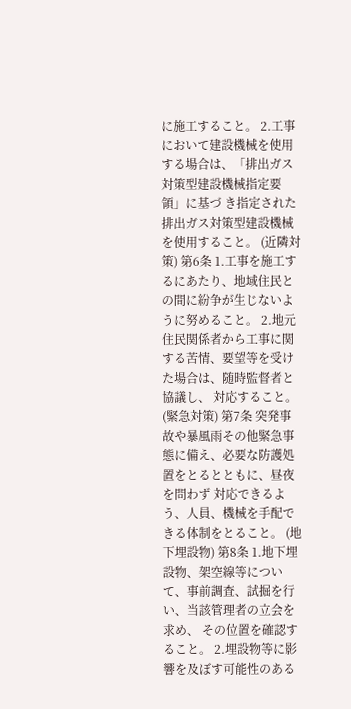に施工すること。 2.工事において建設機械を使用する場合は、「排出ガス対策型建設機械指定要領」に基づ き指定された排出ガス対策型建設機械を使用すること。 (近隣対策) 第6条 1.工事を施工するにあたり、地域住民との間に紛争が生じないように努めること。 2.地元住民関係者から工事に関する苦情、要望等を受けた場合は、随時監督者と協議し、 対応すること。 (緊急対策) 第7条 突発事故や暴風雨その他緊急事態に備え、必要な防護処置をとるとともに、昼夜を問わず 対応できるよう、人員、機械を手配できる体制をとること。 (地下埋設物) 第8条 1.地下埋設物、架空線等について、事前調査、試掘を行い、当該管理者の立会を求め、 その位置を確認すること。 2.埋設物等に影響を及ぼす可能性のある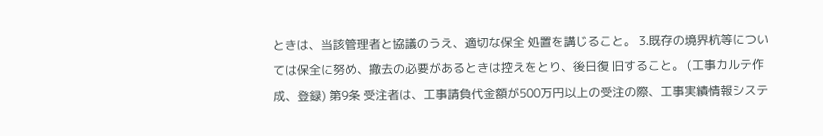ときは、当該管理者と協議のうえ、適切な保全 処置を講じること。 3.既存の境界杭等については保全に努め、撤去の必要があるときは控えをとり、後日復 旧すること。 (工事カルテ作成、登録) 第9条 受注者は、工事請負代金額が500万円以上の受注の際、工事実績情報システ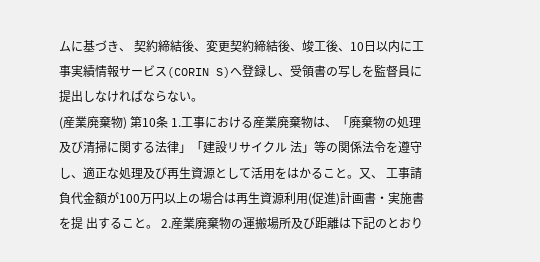ムに基づき、 契約締結後、変更契約締結後、竣工後、10日以内に工事実績情報サービス(CORIN S)へ登録し、受領書の写しを監督員に提出しなければならない。
(産業廃棄物) 第10条 1.工事における産業廃棄物は、「廃棄物の処理及び清掃に関する法律」「建設リサイクル 法」等の関係法令を遵守し、適正な処理及び再生資源として活用をはかること。又、 工事請負代金額が100万円以上の場合は再生資源利用(促進)計画書・実施書を提 出すること。 2.産業廃棄物の運搬場所及び距離は下記のとおり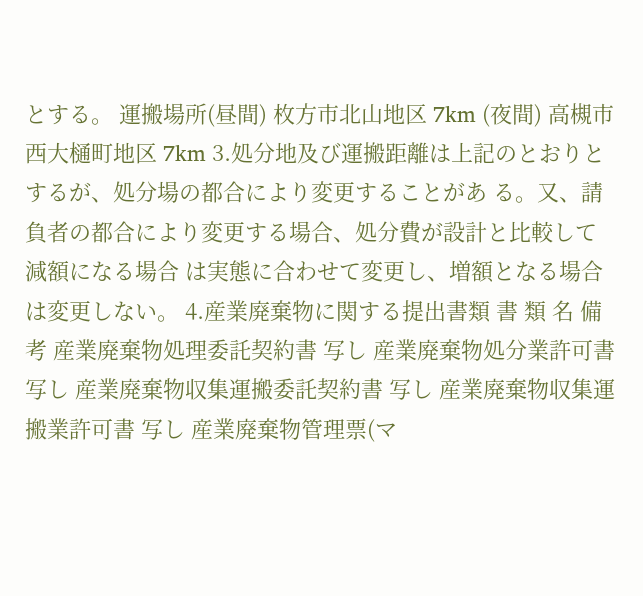とする。 運搬場所(昼間) 枚方市北山地区 7km (夜間) 高槻市西大樋町地区 7km 3.処分地及び運搬距離は上記のとおりとするが、処分場の都合により変更することがあ る。又、請負者の都合により変更する場合、処分費が設計と比較して減額になる場合 は実態に合わせて変更し、増額となる場合は変更しない。 4.産業廃棄物に関する提出書類 書 類 名 備 考 産業廃棄物処理委託契約書 写し 産業廃棄物処分業許可書 写し 産業廃棄物収集運搬委託契約書 写し 産業廃棄物収集運搬業許可書 写し 産業廃棄物管理票(マ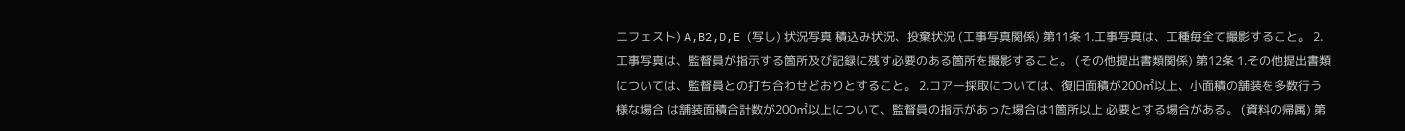ニフェスト) A,B2,D,E (写し) 状況写真 積込み状況、投棄状況 (工事写真関係) 第11条 1.工事写真は、工種毎全て撮影すること。 2.工事写真は、監督員が指示する箇所及び記録に残す必要のある箇所を撮影すること。 (その他提出書類関係) 第12条 1.その他提出書類については、監督員との打ち合わせどおりとすること。 2.コアー採取については、復旧面積が200㎡以上、小面積の舗装を多数行う様な場合 は舗装面積合計数が200㎡以上について、監督員の指示があった場合は1箇所以上 必要とする場合がある。 (資料の帰属) 第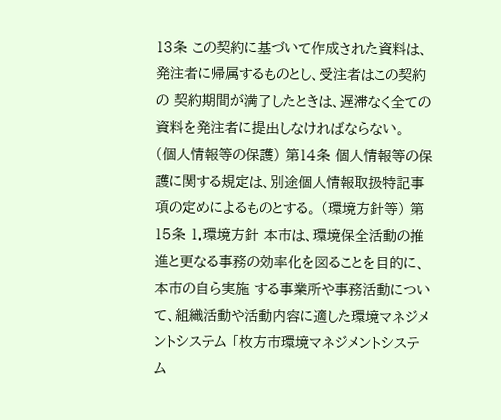13条 この契約に基づいて作成された資料は、発注者に帰属するものとし、受注者はこの契約の 契約期間が満了したときは、遅滞なく全ての資料を発注者に提出しなければならない。
(個人情報等の保護) 第14条 個人情報等の保護に関する規定は、別途個人情報取扱特記事項の定めによるものとする。 (環境方針等) 第15条 1.環境方針 本市は、環境保全活動の推進と更なる事務の効率化を図ることを目的に、本市の自ら実施 する事業所や事務活動について、組織活動や活動内容に適した環境マネジメントシステム 「枚方市環境マネジメントシステム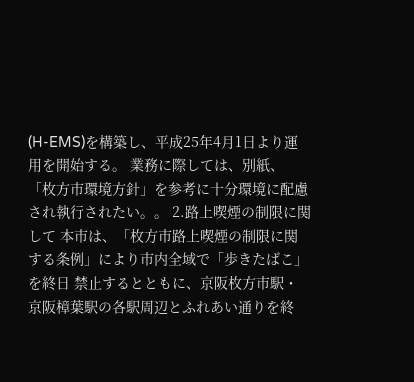(H-EMS)を構築し、平成25年4月1日より運 用を開始する。 業務に際しては、別紙、「枚方市環境方針」を参考に十分環境に配慮され執行されたい。。 2.路上喫煙の制限に関して 本市は、「枚方市路上喫煙の制限に関する条例」により市内全域で「歩きたばこ」を終日 禁止するとともに、京阪枚方市駅・京阪樟葉駅の各駅周辺とふれあい通りを終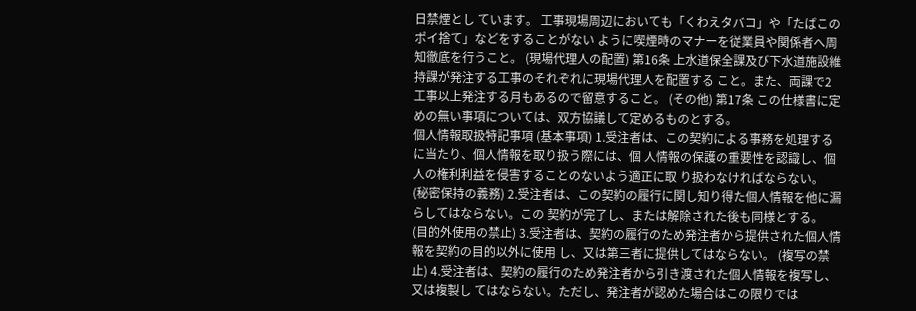日禁煙とし ています。 工事現場周辺においても「くわえタバコ」や「たばこのポイ捨て」などをすることがない ように喫煙時のマナーを従業員や関係者へ周知徹底を行うこと。 (現場代理人の配置) 第16条 上水道保全課及び下水道施設維持課が発注する工事のそれぞれに現場代理人を配置する こと。また、両課で2工事以上発注する月もあるので留意すること。 (その他) 第17条 この仕様書に定めの無い事項については、双方協議して定めるものとする。
個人情報取扱特記事項 (基本事項) 1.受注者は、この契約による事務を処理するに当たり、個人情報を取り扱う際には、個 人情報の保護の重要性を認識し、個人の権利利益を侵害することのないよう適正に取 り扱わなければならない。 (秘密保持の義務) 2.受注者は、この契約の履行に関し知り得た個人情報を他に漏らしてはならない。この 契約が完了し、または解除された後も同様とする。 (目的外使用の禁止) 3.受注者は、契約の履行のため発注者から提供された個人情報を契約の目的以外に使用 し、又は第三者に提供してはならない。 (複写の禁止) 4.受注者は、契約の履行のため発注者から引き渡された個人情報を複写し、又は複製し てはならない。ただし、発注者が認めた場合はこの限りでは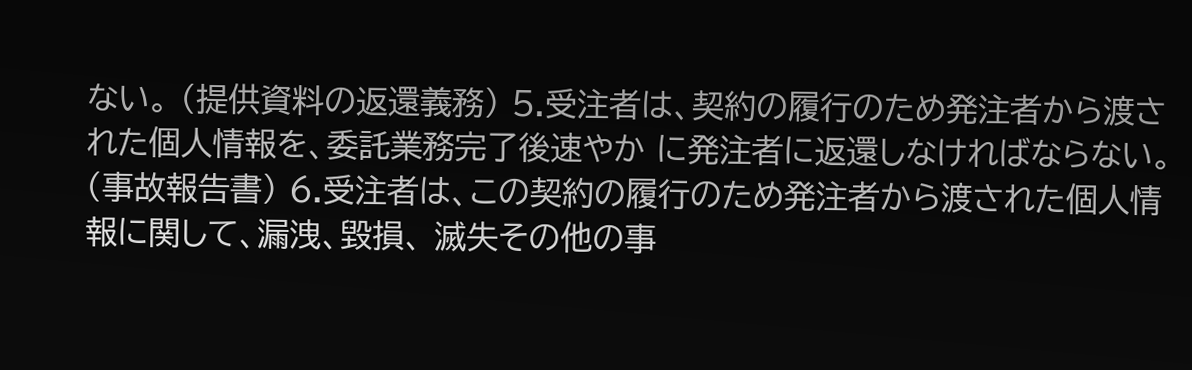ない。 (提供資料の返還義務) 5.受注者は、契約の履行のため発注者から渡された個人情報を、委託業務完了後速やか に発注者に返還しなければならない。 (事故報告書) 6.受注者は、この契約の履行のため発注者から渡された個人情報に関して、漏洩、毀損、 滅失その他の事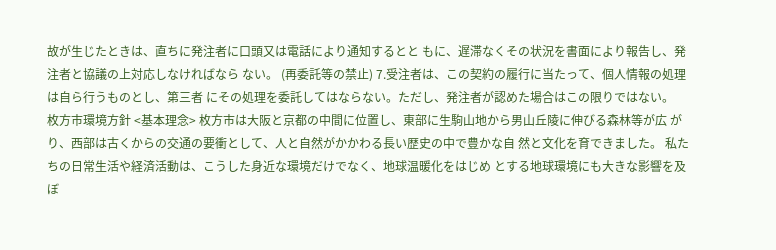故が生じたときは、直ちに発注者に口頭又は電話により通知するとと もに、遅滞なくその状況を書面により報告し、発注者と協議の上対応しなければなら ない。 (再委託等の禁止) 7.受注者は、この契約の履行に当たって、個人情報の処理は自ら行うものとし、第三者 にその処理を委託してはならない。ただし、発注者が認めた場合はこの限りではない。
枚方市環境方針 <基本理念> 枚方市は大阪と京都の中間に位置し、東部に生駒山地から男山丘陵に伸びる森林等が広 がり、西部は古くからの交通の要衝として、人と自然がかかわる長い歴史の中で豊かな自 然と文化を育できました。 私たちの日常生活や経済活動は、こうした身近な環境だけでなく、地球温暖化をはじめ とする地球環境にも大きな影響を及ぼ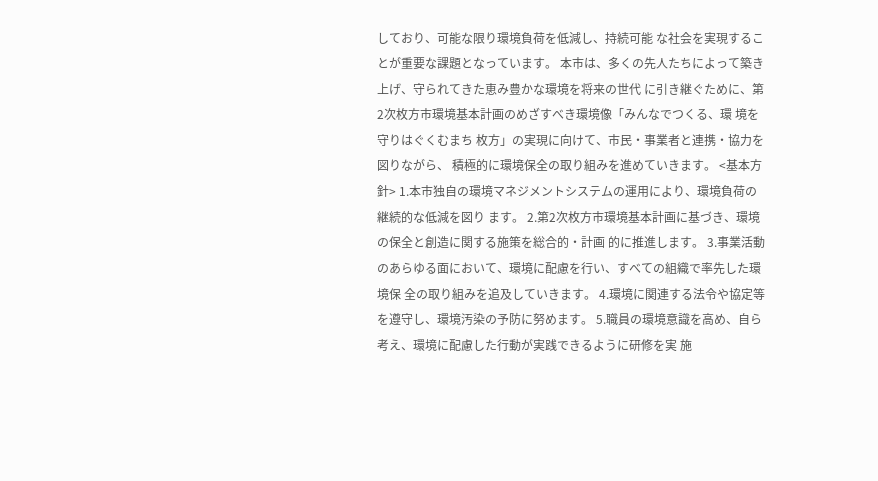しており、可能な限り環境負荷を低減し、持続可能 な社会を実現することが重要な課題となっています。 本市は、多くの先人たちによって築き上げ、守られてきた恵み豊かな環境を将来の世代 に引き継ぐために、第2次枚方市環境基本計画のめざすべき環境像「みんなでつくる、環 境を守りはぐくむまち 枚方」の実現に向けて、市民・事業者と連携・協力を図りながら、 積極的に環境保全の取り組みを進めていきます。 <基本方針> 1.本市独自の環境マネジメントシステムの運用により、環境負荷の継続的な低減を図り ます。 2.第2次枚方市環境基本計画に基づき、環境の保全と創造に関する施策を総合的・計画 的に推進します。 3.事業活動のあらゆる面において、環境に配慮を行い、すべての組織で率先した環境保 全の取り組みを追及していきます。 4.環境に関連する法令や協定等を遵守し、環境汚染の予防に努めます。 5.職員の環境意識を高め、自ら考え、環境に配慮した行動が実践できるように研修を実 施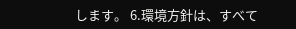します。 6.環境方針は、すべて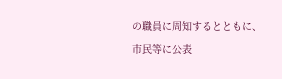の職員に周知するとともに、市民等に公表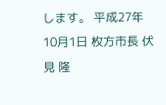します。 平成27年10月1日 枚方市長 伏見 隆